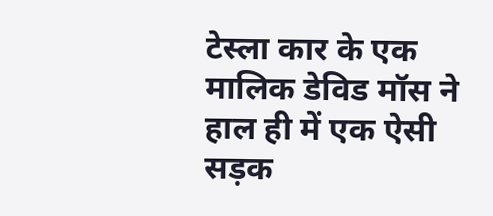टेस्ला कार के एक मालिक डेविड मॉस ने हाल ही में एक ऐसी सड़क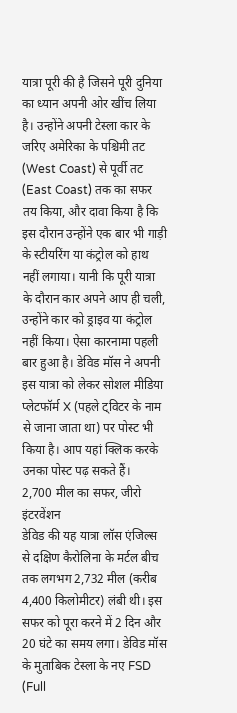यात्रा पूरी की है जिसने पूरी दुनिया का ध्यान अपनी ओर खींच लिया है। उन्होंने अपनी टेस्ला कार के जरिए अमेरिका के पश्चिमी तट (West Coast) से पूर्वी तट (East Coast) तक का सफर तय किया, और दावा किया है कि इस दौरान उन्होंने एक बार भी गाड़ी के स्टीयरिंग या कंट्रोल को हाथ नहीं लगाया। यानी कि पूरी यात्रा के दौरान कार अपने आप ही चली, उन्होंने कार को ड्राइव या कंट्रोल नहीं किया। ऐसा कारनामा पहली बार हुआ है। डेविड मॉस ने अपनी इस यात्रा को लेकर सोशल मीडिया प्लेटफॉर्म X (पहले ट्विटर के नाम से जाना जाता था) पर पोस्ट भी किया है। आप यहां क्लिक करके उनका पोस्ट पढ़ सकते हैं।
2,700 मील का सफर, जीरो इंटरवेंशन
डेविड की यह यात्रा लॉस एंजिल्स से दक्षिण कैरोलिना के मर्टल बीच तक लगभग 2,732 मील (करीब 4,400 किलोमीटर) लंबी थी। इस सफर को पूरा करने में 2 दिन और 20 घंटे का समय लगा। डेविड मॉस के मुताबिक टेस्ला के नए FSD (Full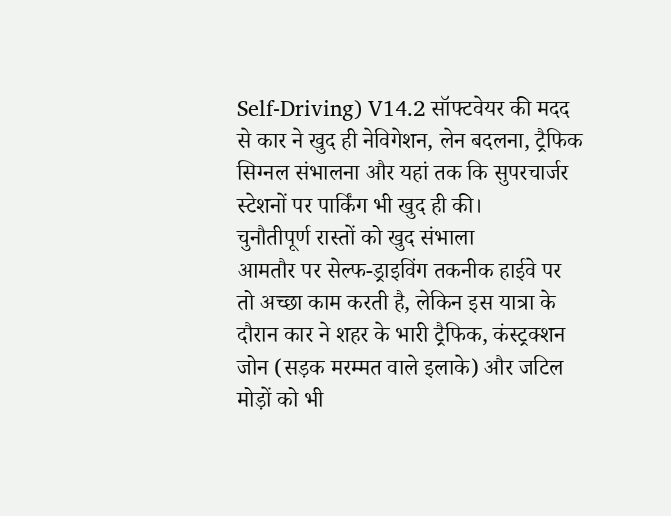Self-Driving) V14.2 सॉफ्टवेयर की मदद से कार ने खुद ही नेविगेशन, लेन बदलना, ट्रैफिक सिग्नल संभालना और यहां तक कि सुपरचार्जर स्टेशनों पर पार्किंग भी खुद ही की।
चुनौतीपूर्ण रास्तों को खुद संभाला
आमतौर पर सेल्फ-ड्राइविंग तकनीक हाईवे पर तो अच्छा काम करती है, लेकिन इस यात्रा के दौरान कार ने शहर के भारी ट्रैफिक, कंस्ट्रक्शन जोन (सड़क मरम्मत वाले इलाके) और जटिल मोड़ों को भी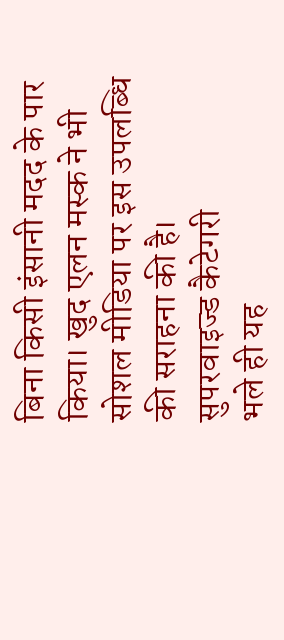बिना किसी इंसानी मदद के पार किया। खुद एलन मस्क ने भी सोशल मीडिया पर इस उपलब्धि की सराहना की है।
सुपरवाइज्ड कैटेगरी
भले ही यह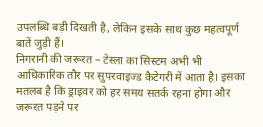उपलब्धि बड़ी दिखती है, लेकिन इसके साथ कुछ महत्वपूर्ण बातें जुड़ी हैं।
निगरानी की जरूरत – टेस्ला का सिस्टम अभी भी आधिकारिक तौर पर सुपरवाइज्ड कैटेगरी में आता है। इसका मतलब है कि ड्राइवर को हर समय सतर्क रहना होगा और जरूरत पड़ने पर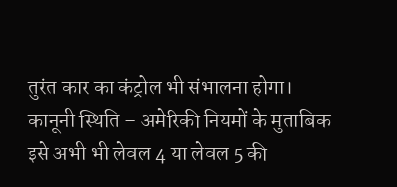तुरंत कार का कंट्रोल भी संभालना होगा।
कानूनी स्थिति – अमेरिकी नियमों के मुताबिक इसे अभी भी लेवल 4 या लेवल 5 की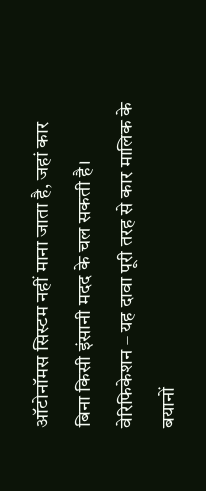ऑटोनॉमस सिस्टम नहीं माना जाता है, जहां कार बिना किसी इंसानी मदद के चल सकती है।
वेरिफिकेशन – यह दावा पूरी तरह से कार मालिक के बयानों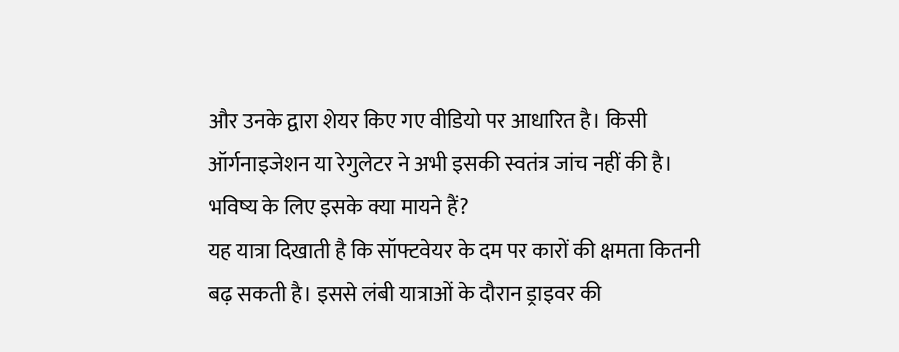और उनके द्वारा शेयर किए गए वीडियो पर आधारित है। किसी ऑर्गनाइजेशन या रेगुलेटर ने अभी इसकी स्वतंत्र जांच नहीं की है।
भविष्य के लिए इसके क्या मायने हैं?
यह यात्रा दिखाती है कि सॉफ्टवेयर के दम पर कारों की क्षमता कितनी बढ़ सकती है। इससे लंबी यात्राओं के दौरान ड्राइवर की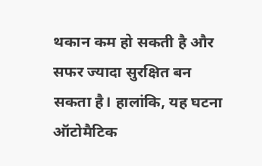थकान कम हो सकती है और सफर ज्यादा सुरक्षित बन सकता है। हालांकि, यह घटना ऑटोमैटिक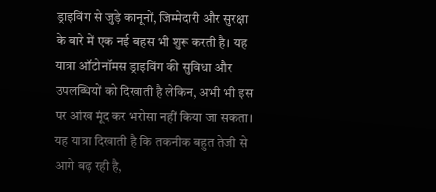ड्राइविंग से जुड़े कानूनों, जिम्मेदारी और सुरक्षा के बारे में एक नई बहस भी शुरू करती है। यह यात्रा ऑटोनॉमस ड्राइविंग की सुविधा और उपलब्धियों को दिखाती है लेकिन, अभी भी इस पर आंख मूंद कर भरोसा नहीं किया जा सकता। यह यात्रा दिखाती है कि तकनीक बहुत तेजी से आगे बढ़ रही है,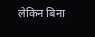लेकिन बिना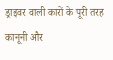ड्राइवर वाली कारों के पूरी तरह कानूनी और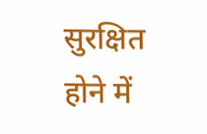सुरक्षित होने में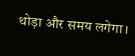थोड़ा और समय लगेगा।